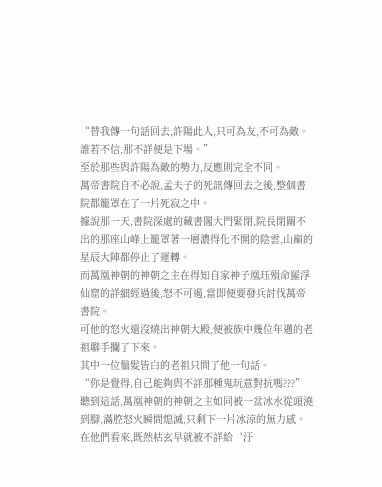“替我傳一句話回去,許陽此人,只可為友,不可為敵。誰若不信,那不詳便是下場。”
至於那些與許陽為敵的勢力,反應則完全不同。
萬帝書院自不必說,孟夫子的死訊傳回去之後,整個書院都籠罩在了一片死寂之中。
據說那一天,書院深處的藏書閣大門緊閉,院長閉關不出的那座山峰上籠罩著一層濃得化不開的陰雲,山巔的星辰大陣都停止了運轉。
而萬凰神朝的神朝之主在得知自家神子凰珏殞命羅浮仙窟的詳細經過後,怒不可遏,當即便要發兵討伐萬帝書院。
可他的怒火還沒燒出神朝大殿,便被族中幾位年邁的老祖聯手攔了下來。
其中一位鬚髮皆白的老祖只問了他一句話。
“你是覺得,自己能夠與不詳那種鬼玩意對抗嗎???”
聽到這話,萬凰神朝的神朝之主如同被一盆冰水從頭澆到腳,滿腔怒火瞬間熄滅,只剩下一片冰涼的無力感。
在他們看來,既然枯玄早就被不詳給‘汙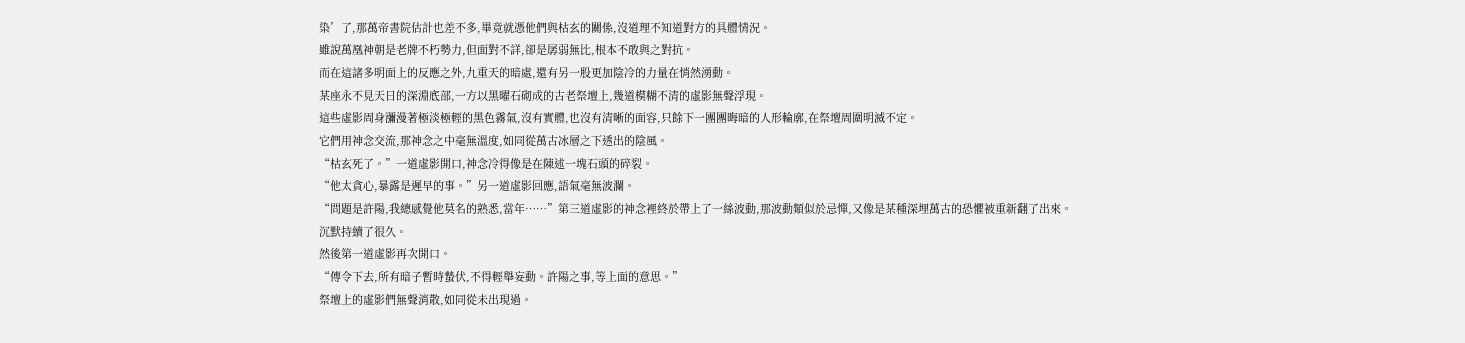染’了,那萬帝書院估計也差不多,畢竟就憑他們與枯玄的關係,沒道理不知道對方的具體情況。
雖說萬凰神朝是老牌不朽勢力,但面對不詳,卻是孱弱無比,根本不敢與之對抗。
而在這諸多明面上的反應之外,九重天的暗處,還有另一股更加陰冷的力量在悄然湧動。
某座永不見天日的深淵底部,一方以黑曜石砌成的古老祭壇上,幾道模糊不清的虛影無聲浮現。
這些虛影周身瀰漫著極淡極輕的黑色霧氣,沒有實體,也沒有清晰的面容,只餘下一團團晦暗的人形輪廓,在祭壇周圍明滅不定。
它們用神念交流,那神念之中毫無溫度,如同從萬古冰層之下透出的陰風。
“枯玄死了。”一道虛影開口,神念冷得像是在陳述一塊石頭的碎裂。
“他太貪心,暴露是遲早的事。”另一道虛影回應,語氣毫無波瀾。
“問題是許陽,我總感覺他莫名的熟悉,當年……”第三道虛影的神念裡終於帶上了一絲波動,那波動類似於忌憚,又像是某種深埋萬古的恐懼被重新翻了出來。
沉默持續了很久。
然後第一道虛影再次開口。
“傳令下去,所有暗子暫時蟄伏,不得輕舉妄動。許陽之事,等上面的意思。”
祭壇上的虛影們無聲消散,如同從未出現過。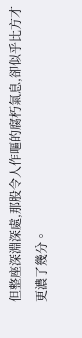但整座深淵深處,那股令人作嘔的腐朽氣息,卻似乎比方才更濃了幾分。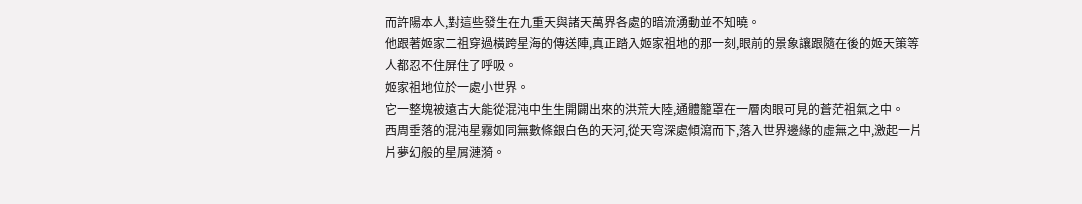而許陽本人,對這些發生在九重天與諸天萬界各處的暗流湧動並不知曉。
他跟著姬家二祖穿過橫跨星海的傳送陣,真正踏入姬家祖地的那一刻,眼前的景象讓跟隨在後的姬天策等人都忍不住屏住了呼吸。
姬家祖地位於一處小世界。
它一整塊被遠古大能從混沌中生生開闢出來的洪荒大陸,通體籠罩在一層肉眼可見的蒼茫祖氣之中。
西周垂落的混沌星霧如同無數條銀白色的天河,從天穹深處傾瀉而下,落入世界邊緣的虛無之中,激起一片片夢幻般的星屑漣漪。